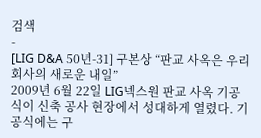검색
-
[LIG D&A 50년-31] 구본상 “판교 사옥은 우리 회사의 새로운 내일”
2009년 6월 22일 LIG넥스원 판교 사옥 기공식이 신축 공사 현장에서 성대하게 열렸다. 기공식에는 구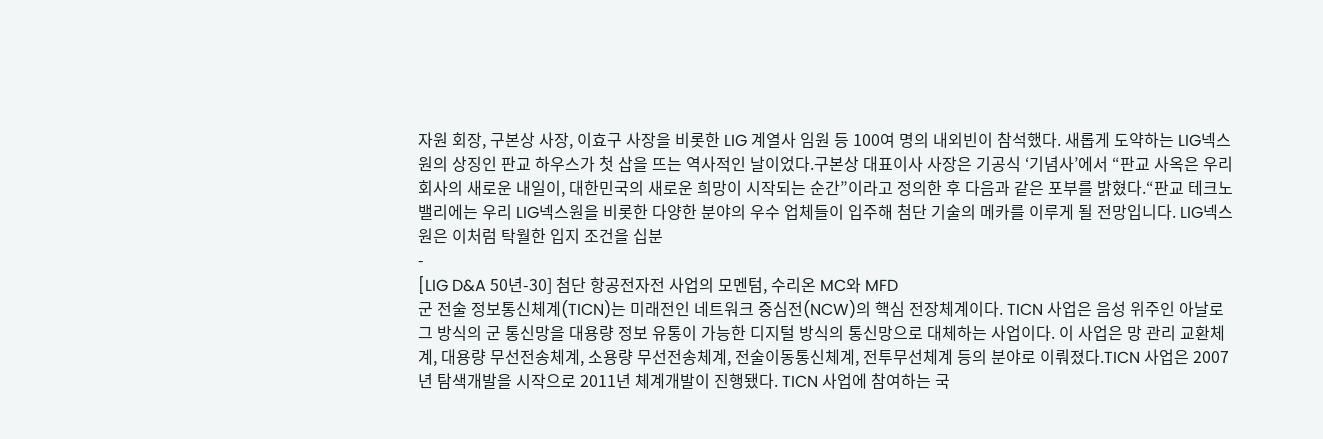자원 회장, 구본상 사장, 이효구 사장을 비롯한 LIG 계열사 임원 등 100여 명의 내외빈이 참석했다. 새롭게 도약하는 LIG넥스원의 상징인 판교 하우스가 첫 삽을 뜨는 역사적인 날이었다.구본상 대표이사 사장은 기공식 ‘기념사’에서 “판교 사옥은 우리 회사의 새로운 내일이, 대한민국의 새로운 희망이 시작되는 순간”이라고 정의한 후 다음과 같은 포부를 밝혔다.“판교 테크노밸리에는 우리 LIG넥스원을 비롯한 다양한 분야의 우수 업체들이 입주해 첨단 기술의 메카를 이루게 될 전망입니다. LIG넥스원은 이처럼 탁월한 입지 조건을 십분
-
[LIG D&A 50년-30] 첨단 항공전자전 사업의 모멘텀, 수리온 MC와 MFD
군 전술 정보통신체계(TICN)는 미래전인 네트워크 중심전(NCW)의 핵심 전장체계이다. TICN 사업은 음성 위주인 아날로그 방식의 군 통신망을 대용량 정보 유통이 가능한 디지털 방식의 통신망으로 대체하는 사업이다. 이 사업은 망 관리 교환체계, 대용량 무선전송체계, 소용량 무선전송체계, 전술이동통신체계, 전투무선체계 등의 분야로 이뤄졌다.TICN 사업은 2007년 탐색개발을 시작으로 2011년 체계개발이 진행됐다. TICN 사업에 참여하는 국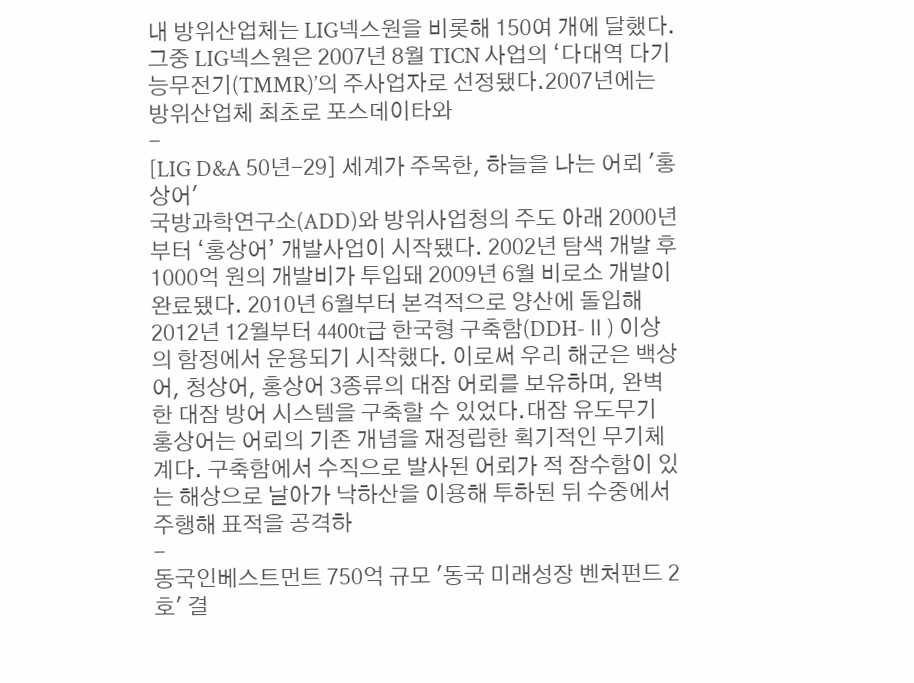내 방위산업체는 LIG넥스원을 비롯해 150여 개에 달했다. 그중 LIG넥스원은 2007년 8월 TICN 사업의 ‘다대역 다기능무전기(TMMR)’의 주사업자로 선정됐다.2007년에는 방위산업체 최초로 포스데이타와
-
[LIG D&A 50년-29] 세계가 주목한, 하늘을 나는 어뢰 '홍상어'
국방과학연구소(ADD)와 방위사업청의 주도 아래 2000년부터 ‘홍상어’ 개발사업이 시작됐다. 2002년 탐색 개발 후 1000억 원의 개발비가 투입돼 2009년 6월 비로소 개발이 완료됐다. 2010년 6월부터 본격적으로 양산에 돌입해 2012년 12월부터 4400t급 한국형 구축함(DDH-Ⅱ) 이상의 함정에서 운용되기 시작했다. 이로써 우리 해군은 백상어, 청상어, 홍상어 3종류의 대잠 어뢰를 보유하며, 완벽한 대잠 방어 시스템을 구축할 수 있었다.대잠 유도무기 홍상어는 어뢰의 기존 개념을 재정립한 획기적인 무기체계다. 구축함에서 수직으로 발사된 어뢰가 적 잠수함이 있는 해상으로 날아가 낙하산을 이용해 투하된 뒤 수중에서 주행해 표적을 공격하
-
동국인베스트먼트 750억 규모 '동국 미래성장 벤처펀드 2호' 결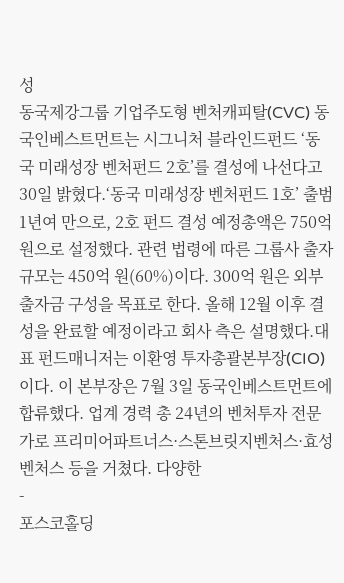성
동국제강그룹 기업주도형 벤처캐피탈(CVC) 동국인베스트먼트는 시그니처 블라인드펀드 ‘동국 미래성장 벤처펀드 2호’를 결성에 나선다고 30일 밝혔다.‘동국 미래성장 벤처펀드 1호’ 출범 1년여 만으로, 2호 펀드 결성 예정총액은 750억 원으로 설정했다. 관련 법령에 따른 그룹사 출자 규모는 450억 원(60%)이다. 300억 원은 외부 출자금 구성을 목표로 한다. 올해 12월 이후 결성을 완료할 예정이라고 회사 측은 설명했다.대표 펀드매니저는 이환영 투자총괄본부장(CIO)이다. 이 본부장은 7월 3일 동국인베스트먼트에 합류했다. 업계 경력 총 24년의 벤처투자 전문가로 프리미어파트너스·스톤브릿지벤처스·효성벤처스 등을 거쳤다. 다양한
-
포스코홀딩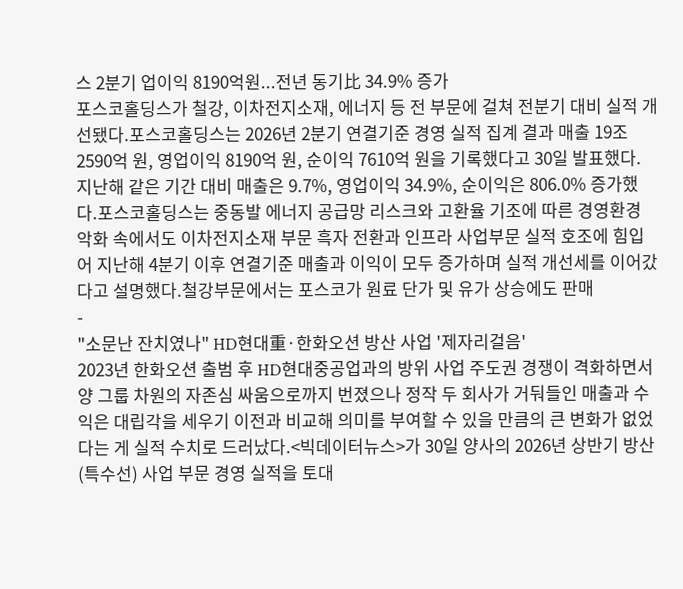스 2분기 업이익 8190억원...전년 동기比 34.9% 증가
포스코홀딩스가 철강, 이차전지소재, 에너지 등 전 부문에 걸쳐 전분기 대비 실적 개선됐다.포스코홀딩스는 2026년 2분기 연결기준 경영 실적 집계 결과 매출 19조2590억 원, 영업이익 8190억 원, 순이익 7610억 원을 기록했다고 30일 발표했다. 지난해 같은 기간 대비 매출은 9.7%, 영업이익 34.9%, 순이익은 806.0% 증가했다.포스코홀딩스는 중동발 에너지 공급망 리스크와 고환율 기조에 따른 경영환경 악화 속에서도 이차전지소재 부문 흑자 전환과 인프라 사업부문 실적 호조에 힘입어 지난해 4분기 이후 연결기준 매출과 이익이 모두 증가하며 실적 개선세를 이어갔다고 설명했다.철강부문에서는 포스코가 원료 단가 및 유가 상승에도 판매
-
"소문난 잔치였나" HD현대重·한화오션 방산 사업 '제자리걸음'
2023년 한화오션 출범 후 HD현대중공업과의 방위 사업 주도권 경쟁이 격화하면서 양 그룹 차원의 자존심 싸움으로까지 번졌으나 정작 두 회사가 거둬들인 매출과 수익은 대립각을 세우기 이전과 비교해 의미를 부여할 수 있을 만큼의 큰 변화가 없었다는 게 실적 수치로 드러났다.<빅데이터뉴스>가 30일 양사의 2026년 상반기 방산(특수선) 사업 부문 경영 실적을 토대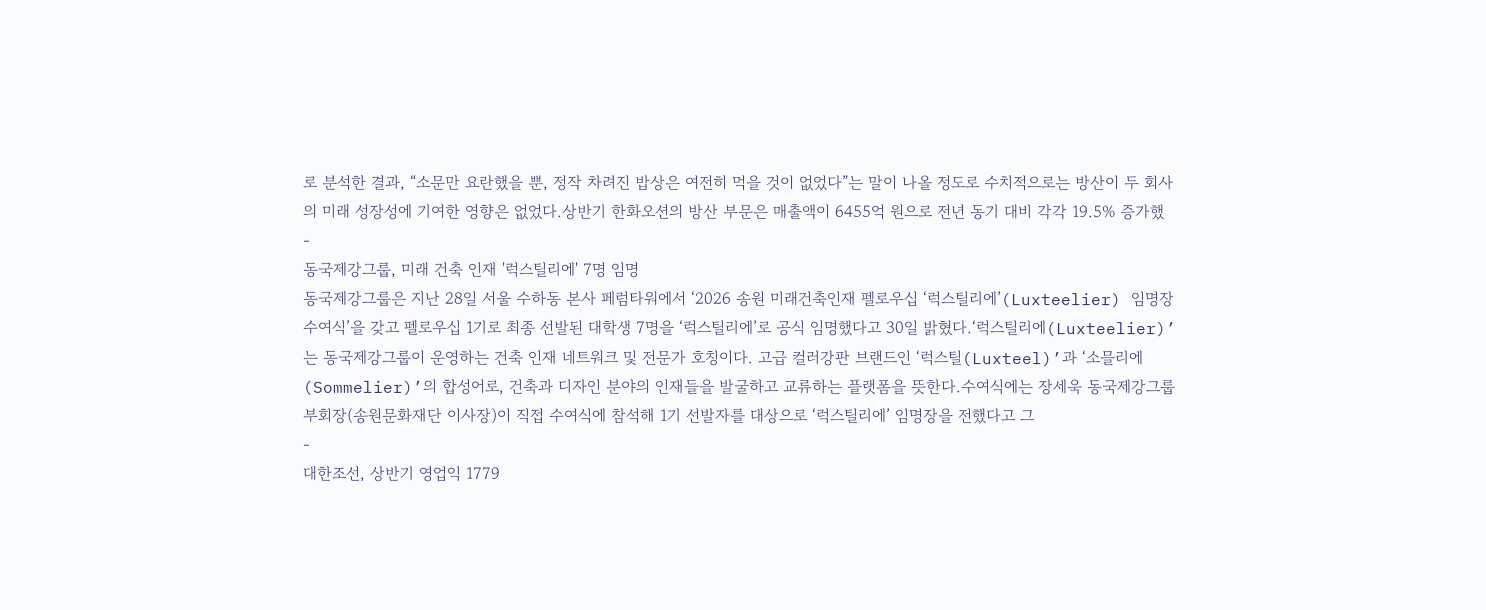로 분석한 결과, “소문만 요란했을 뿐, 정작 차려진 밥상은 여전히 먹을 것이 없었다”는 말이 나올 정도로 수치적으로는 방산이 두 회사의 미래 성장성에 기여한 영향은 없었다.상반기 한화오션의 방산 부문은 매출액이 6455억 원으로 전년 동기 대비 각각 19.5% 증가했
-
동국제강그룹, 미래 건축 인재 '럭스틸리에' 7명 임명
동국제강그룹은 지난 28일 서울 수하동 본사 페럼타워에서 ‘2026 송원 미래건축인재 펠로우십 ‘럭스틸리에’(Luxteelier) 임명장 수여식’을 갖고 펠로우십 1기로 최종 선발된 대학생 7명을 ‘럭스틸리에’로 공식 임명했다고 30일 밝혔다.‘럭스틸리에(Luxteelier)’는 동국제강그룹이 운영하는 건축 인재 네트워크 및 전문가 호칭이다. 고급 컬러강판 브랜드인 ‘럭스틸(Luxteel)’과 ‘소믈리에(Sommelier)’의 합성어로, 건축과 디자인 분야의 인재들을 발굴하고 교류하는 플랫폼을 뜻한다.수여식에는 장세욱 동국제강그룹 부회장(송원문화재단 이사장)이 직접 수여식에 참석해 1기 선발자를 대상으로 ‘럭스틸리에’ 임명장을 전했다고 그
-
대한조선, 상반기 영업익 1779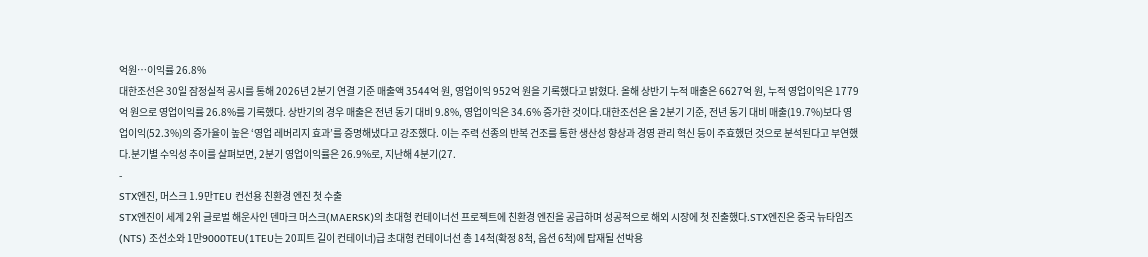억원…이익률 26.8%
대한조선은 30일 잠정실적 공시를 통해 2026년 2분기 연결 기준 매출액 3544억 원, 영업이익 952억 원을 기록했다고 밝혔다. 올해 상반기 누적 매출은 6627억 원, 누적 영업이익은 1779억 원으로 영업이익률 26.8%를 기록했다. 상반기의 경우 매출은 전년 동기 대비 9.8%, 영업이익은 34.6% 증가한 것이다.대한조선은 올 2분기 기준, 전년 동기 대비 매출(19.7%)보다 영업이익(52.3%)의 증가율이 높은 ‘영업 레버리지 효과’를 증명해냈다고 강조했다. 이는 주력 선종의 반복 건조를 통한 생산성 향상과 경영 관리 혁신 등이 주효했던 것으로 분석된다고 부연했다.분기별 수익성 추이를 살펴보면, 2분기 영업이익률은 26.9%로, 지난해 4분기(27.
-
STX엔진, 머스크 1.9만TEU 컨선용 친환경 엔진 첫 수출
STX엔진이 세계 2위 글로벌 해운사인 덴마크 머스크(MAERSK)의 초대형 컨테이너선 프로젝트에 친환경 엔진을 공급하며 성공적으로 해외 시장에 첫 진출했다.STX엔진은 중국 뉴타임즈(NTS) 조선소와 1만9000TEU(1TEU는 20피트 길이 컨테이너)급 초대형 컨테이너선 총 14척(확정 8척, 옵션 6척)에 탑재될 선박용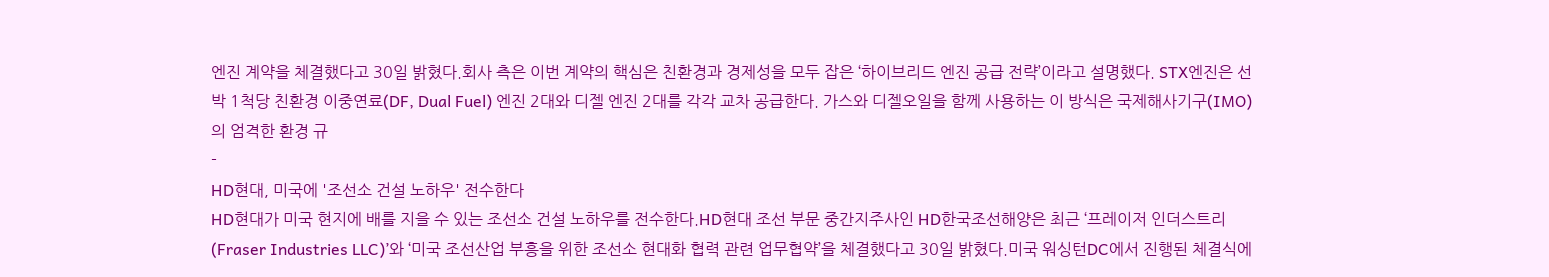엔진 계약을 체결했다고 30일 밝혔다.회사 측은 이번 계약의 핵심은 친환경과 경제성을 모두 잡은 ‘하이브리드 엔진 공급 전략’이라고 설명했다. STX엔진은 선박 1척당 친환경 이중연료(DF, Dual Fuel) 엔진 2대와 디젤 엔진 2대를 각각 교차 공급한다. 가스와 디젤오일을 함께 사용하는 이 방식은 국제해사기구(IMO)의 엄격한 환경 규
-
HD현대, 미국에 '조선소 건설 노하우' 전수한다
HD현대가 미국 현지에 배를 지을 수 있는 조선소 건설 노하우를 전수한다.HD현대 조선 부문 중간지주사인 HD한국조선해양은 최근 ‘프레이저 인더스트리(Fraser Industries LLC)’와 ‘미국 조선산업 부흥을 위한 조선소 현대화 협력 관련 업무협약’을 체결했다고 30일 밝혔다.미국 워싱턴DC에서 진행된 체결식에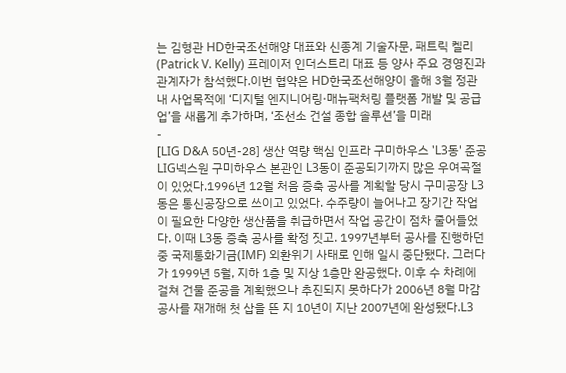는 김형관 HD한국조선해양 대표와 신종계 기술자문, 패트릭 켈리(Patrick V. Kelly) 프레이저 인더스트리 대표 등 양사 주요 경영진과 관계자가 참석했다.이번 협약은 HD한국조선해양이 올해 3월 정관 내 사업목적에 ‘디지털 엔지니어링·매뉴팩처링 플랫폼 개발 및 공급업’을 새롭게 추가하며, ‘조선소 건설 종합 솔루션’을 미래
-
[LIG D&A 50년-28] 생산 역량 핵심 인프라 구미하우스 'L3동' 준공
LIG넥스원 구미하우스 본관인 L3동이 준공되기까지 많은 우여곡절이 있었다.1996년 12월 처음 증축 공사를 계획할 당시 구미공장 L3동은 통신공장으로 쓰이고 있었다. 수주량이 늘어나고 장기간 작업이 필요한 다양한 생산품을 취급하면서 작업 공간이 점차 줄어들었다. 이때 L3동 증축 공사를 확정 짓고. 1997년부터 공사를 진행하던 중 국제통화기금(IMF) 외환위기 사태로 인해 일시 중단됐다. 그러다가 1999년 5월, 지하 1층 및 지상 1층만 완공했다. 이후 수 차례에 걸쳐 건물 준공을 계획했으나 추진되지 못하다가 2006년 8월 마감공사를 재개해 첫 삽을 뜬 지 10년이 지난 2007년에 완성됐다.L3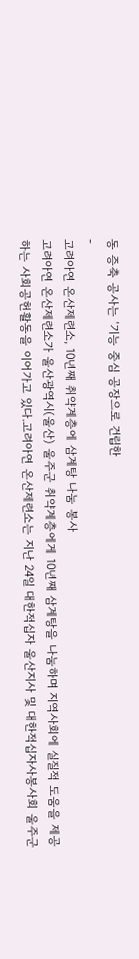동 증축 공사는 ‘기능 중심 공장으로 건립한
-
고려아연 온산제련소, 10년째 취약계층에 삼계탕 나눔 봉사
고려아연 온산제련소가 울산광역시(울산) 울주군 취약계층에게 10년째 삼계탕을 나눔하며 지역사회에 실질적 도움을 제공하는 사회공헌활동을 이어가고 있다.고려아연 온산제련소는 지난 24일 대한적십자 울산지사 및 대한적십자사봉사회 울주군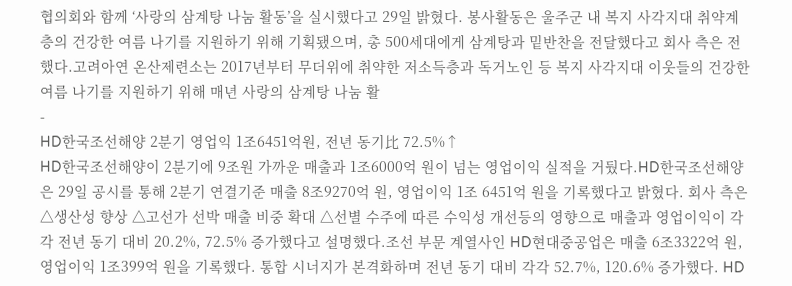협의회와 함께 ‘사랑의 삼계탕 나눔 활동’을 실시했다고 29일 밝혔다. 봉사활동은 울주군 내 복지 사각지대 취약계층의 건강한 여름 나기를 지원하기 위해 기획됐으며, 총 500세대에게 삼계탕과 밑반찬을 전달했다고 회사 측은 전했다.고려아연 온산제련소는 2017년부터 무더위에 취약한 저소득층과 독거노인 등 복지 사각지대 이웃들의 건강한 여름 나기를 지원하기 위해 매년 사랑의 삼계탕 나눔 활
-
HD한국조선해양 2분기 영업익 1조6451억원, 전년 동기比 72.5%↑
HD한국조선해양이 2분기에 9조원 가까운 매출과 1조6000억 원이 넘는 영업이익 실적을 거뒀다.HD한국조선해양은 29일 공시를 통해 2분기 연결기준 매출 8조9270억 원, 영업이익 1조 6451억 원을 기록했다고 밝혔다. 회사 측은 △생산성 향상 △고선가 선박 매출 비중 확대 △선별 수주에 따른 수익성 개선등의 영향으로 매출과 영업이익이 각각 전년 동기 대비 20.2%, 72.5% 증가했다고 설명했다.조선 부문 계열사인 HD현대중공업은 매출 6조3322억 원, 영업이익 1조399억 원을 기록했다. 통합 시너지가 본격화하며 전년 동기 대비 각각 52.7%, 120.6% 증가했다. HD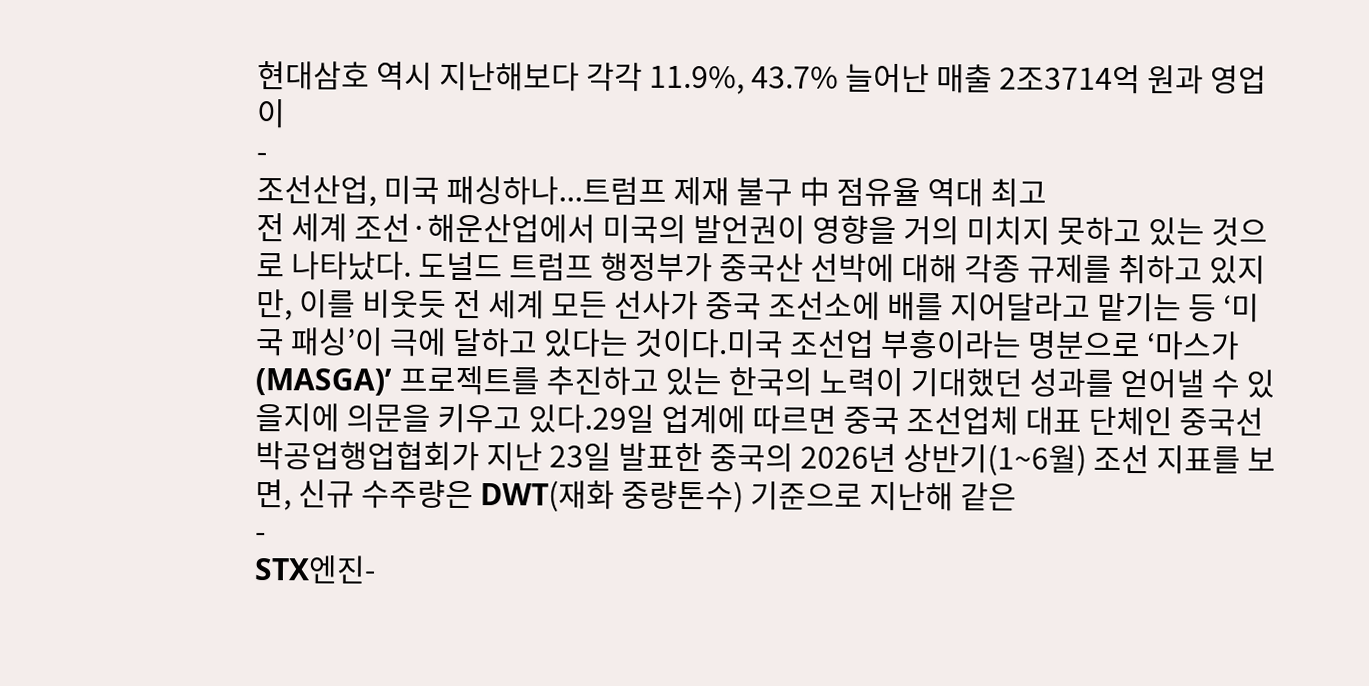현대삼호 역시 지난해보다 각각 11.9%, 43.7% 늘어난 매출 2조3714억 원과 영업이
-
조선산업, 미국 패싱하나...트럼프 제재 불구 中 점유율 역대 최고
전 세계 조선·해운산업에서 미국의 발언권이 영향을 거의 미치지 못하고 있는 것으로 나타났다. 도널드 트럼프 행정부가 중국산 선박에 대해 각종 규제를 취하고 있지만, 이를 비웃듯 전 세계 모든 선사가 중국 조선소에 배를 지어달라고 맡기는 등 ‘미국 패싱’이 극에 달하고 있다는 것이다.미국 조선업 부흥이라는 명분으로 ‘마스가(MASGA)’ 프로젝트를 추진하고 있는 한국의 노력이 기대했던 성과를 얻어낼 수 있을지에 의문을 키우고 있다.29일 업계에 따르면 중국 조선업체 대표 단체인 중국선박공업행업협회가 지난 23일 발표한 중국의 2026년 상반기(1~6월) 조선 지표를 보면, 신규 수주량은 DWT(재화 중량톤수) 기준으로 지난해 같은
-
STX엔진-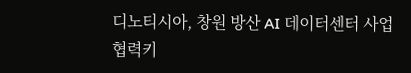디노티시아, 창원 방산 AI 데이터센터 사업 협력키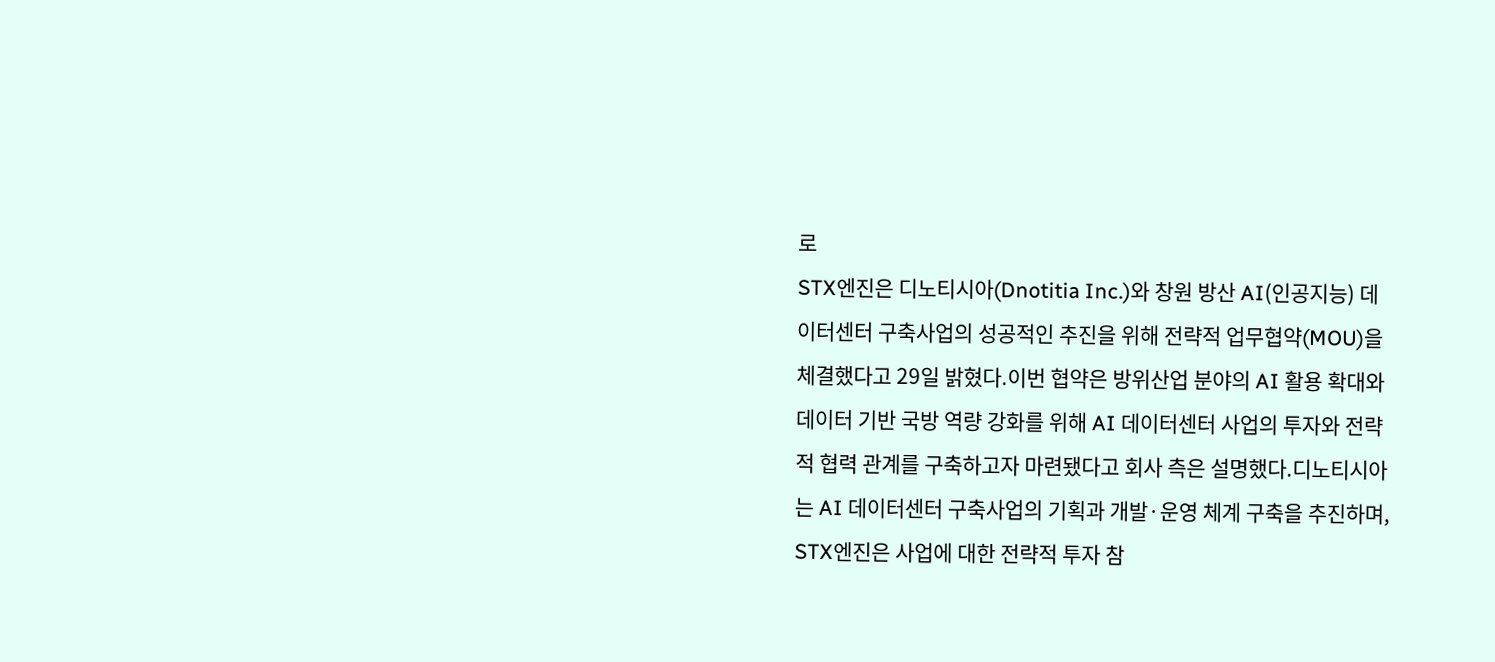로
STX엔진은 디노티시아(Dnotitia Inc.)와 창원 방산 AI(인공지능) 데이터센터 구축사업의 성공적인 추진을 위해 전략적 업무협약(MOU)을 체결했다고 29일 밝혔다.이번 협약은 방위산업 분야의 AI 활용 확대와 데이터 기반 국방 역량 강화를 위해 AI 데이터센터 사업의 투자와 전략적 협력 관계를 구축하고자 마련됐다고 회사 측은 설명했다.디노티시아는 AI 데이터센터 구축사업의 기획과 개발·운영 체계 구축을 추진하며, STX엔진은 사업에 대한 전략적 투자 참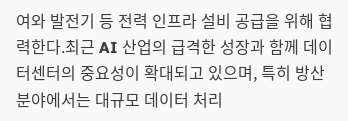여와 발전기 등 전력 인프라 설비 공급을 위해 협력한다.최근 AI 산업의 급격한 성장과 함께 데이터센터의 중요성이 확대되고 있으며, 특히 방산 분야에서는 대규모 데이터 처리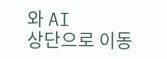와 AI
상단으로 이동